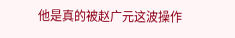他是真的被赵广元这波操作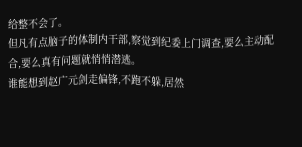给整不会了。
但凡有点脑子的体制内干部,察觉到纪委上门调查,要么主动配合,要么真有问题就悄悄潜逃。
谁能想到赵广元剑走偏锋,不跑不躲,居然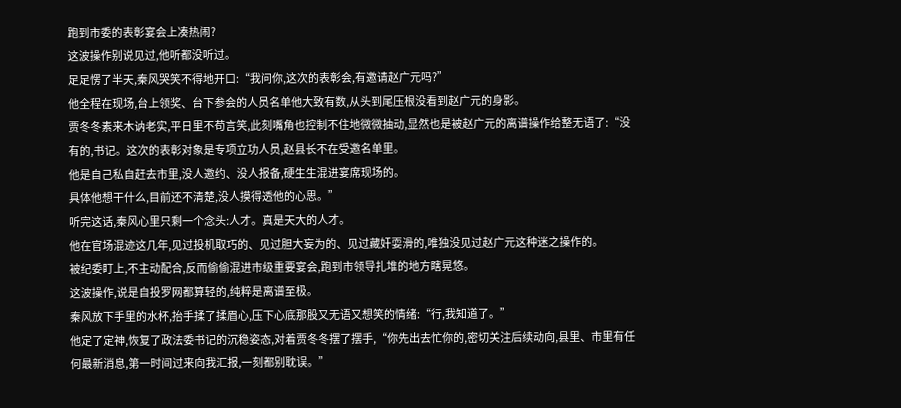跑到市委的表彰宴会上凑热闹?
这波操作别说见过,他听都没听过。
足足愣了半天,秦风哭笑不得地开口:“我问你,这次的表彰会,有邀请赵广元吗?”
他全程在现场,台上领奖、台下参会的人员名单他大致有数,从头到尾压根没看到赵广元的身影。
贾冬冬素来木讷老实,平日里不苟言笑,此刻嘴角也控制不住地微微抽动,显然也是被赵广元的离谱操作给整无语了:“没有的,书记。这次的表彰对象是专项立功人员,赵县长不在受邀名单里。
他是自己私自赶去市里,没人邀约、没人报备,硬生生混进宴席现场的。
具体他想干什么,目前还不清楚,没人摸得透他的心思。”
听完这话,秦风心里只剩一个念头:人才。真是天大的人才。
他在官场混迹这几年,见过投机取巧的、见过胆大妄为的、见过藏奸耍滑的,唯独没见过赵广元这种迷之操作的。
被纪委盯上,不主动配合,反而偷偷混进市级重要宴会,跑到市领导扎堆的地方瞎晃悠。
这波操作,说是自投罗网都算轻的,纯粹是离谱至极。
秦风放下手里的水杯,抬手揉了揉眉心,压下心底那股又无语又想笑的情绪:“行,我知道了。”
他定了定神,恢复了政法委书记的沉稳姿态,对着贾冬冬摆了摆手,“你先出去忙你的,密切关注后续动向,县里、市里有任何最新消息,第一时间过来向我汇报,一刻都别耽误。”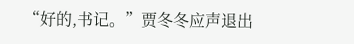“好的,书记。”贾冬冬应声退出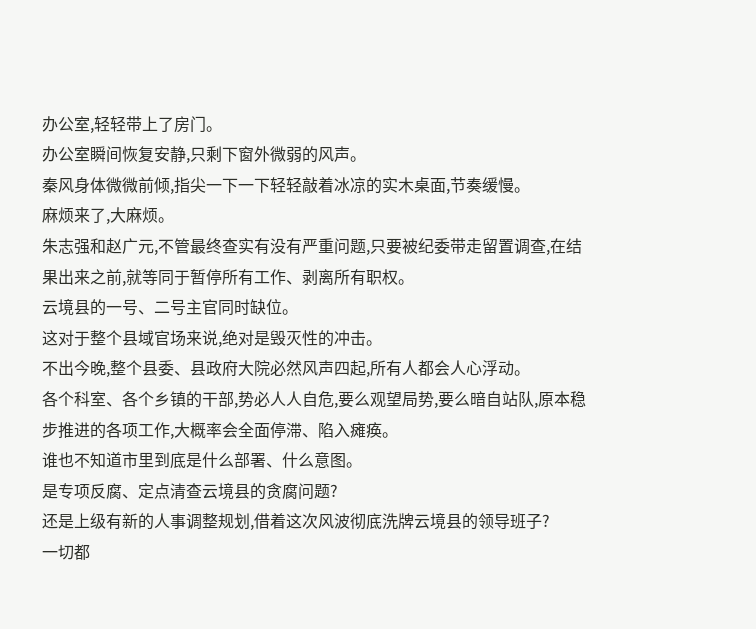办公室,轻轻带上了房门。
办公室瞬间恢复安静,只剩下窗外微弱的风声。
秦风身体微微前倾,指尖一下一下轻轻敲着冰凉的实木桌面,节奏缓慢。
麻烦来了,大麻烦。
朱志强和赵广元,不管最终查实有没有严重问题,只要被纪委带走留置调查,在结果出来之前,就等同于暂停所有工作、剥离所有职权。
云境县的一号、二号主官同时缺位。
这对于整个县域官场来说,绝对是毁灭性的冲击。
不出今晚,整个县委、县政府大院必然风声四起,所有人都会人心浮动。
各个科室、各个乡镇的干部,势必人人自危,要么观望局势,要么暗自站队,原本稳步推进的各项工作,大概率会全面停滞、陷入瘫痪。
谁也不知道市里到底是什么部署、什么意图。
是专项反腐、定点清查云境县的贪腐问题?
还是上级有新的人事调整规划,借着这次风波彻底洗牌云境县的领导班子?
一切都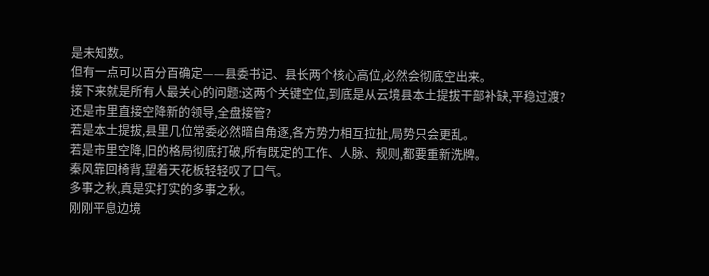是未知数。
但有一点可以百分百确定——县委书记、县长两个核心高位,必然会彻底空出来。
接下来就是所有人最关心的问题:这两个关键空位,到底是从云境县本土提拔干部补缺,平稳过渡?
还是市里直接空降新的领导,全盘接管?
若是本土提拔,县里几位常委必然暗自角逐,各方势力相互拉扯,局势只会更乱。
若是市里空降,旧的格局彻底打破,所有既定的工作、人脉、规则,都要重新洗牌。
秦风靠回椅背,望着天花板轻轻叹了口气。
多事之秋,真是实打实的多事之秋。
刚刚平息边境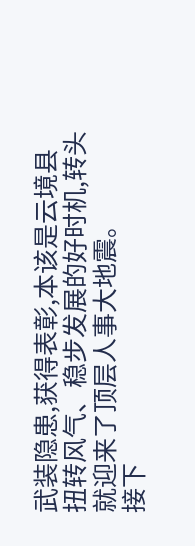武装隐患,获得表彰,本该是云境县扭转风气、稳步发展的好时机,转头就迎来了顶层人事大地震。
接下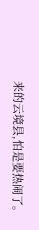来的云境县,怕是要热闹了。